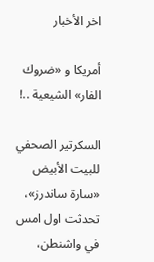اخر الأخبار

أمريكا و «ضروك الفار» الشيعية ..!

السكرتير الصحفي للبيت الأبيض «سارة ساندرز»، تحدثت اول امس في واشنطن،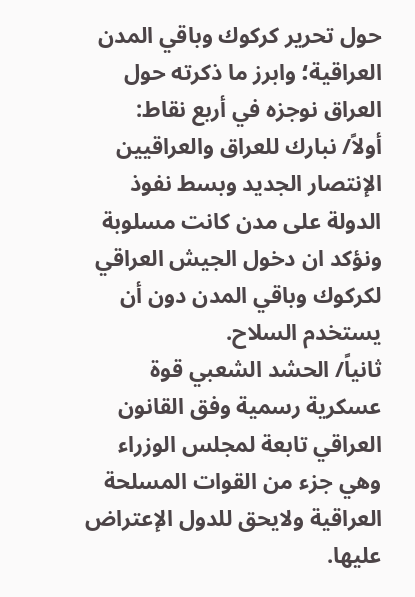حول تحرير كركوك وباقي المدن العراقية؛ وابرز ما ذكرته حول العراق نوجزه في أربع نقاط:
أولاً/ نبارك للعراق والعراقيين الإنتصار الجديد وبسط نفوذ الدولة على مدن كانت مسلوبة ونؤكد ان دخول الجيش العراقي لكركوك وباقي المدن دون أن يستخدم السلاح.
ثانياً/ الحشد الشعبي قوة عسكرية رسمية وفق القانون العراقي تابعة لمجلس الوزراء وهي جزء من القوات المسلحة العراقية ولايحق للدول الإعتراض عليها.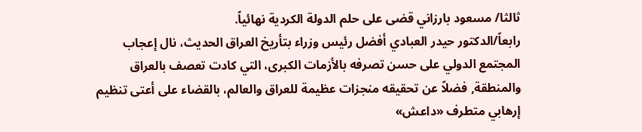ثالثا/ مسعود بارزاني قضى على حلم الدولة الكردية نهائياً.
رابعاً/الدكتور حيدر العبادي أفضل رئيس وزراء بتأريخ العراق الحديث، نال إعجاب المجتمع الدولي على حسن تصرفه بالأزمات الكبرى، التي كادت تعصف بالعراق والمنطقة, فضلاً عن تحقيقه منجزات عظيمة للعراق والعالم، بالقضاء على أعتى تنظيم إرهابي متطرف «داعش»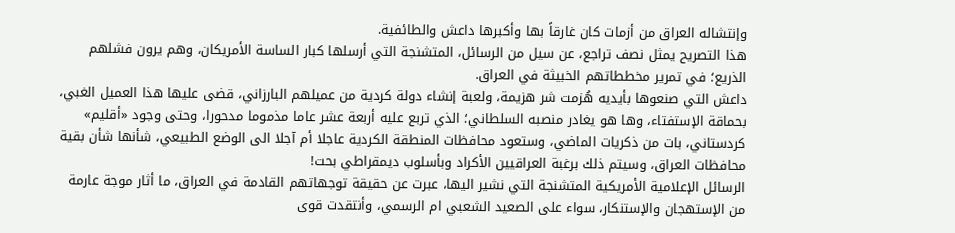وإنتشاله العراق من أزمات كان غارقاً بها وأكبرها داعش والطائفية.
هذا التصريح يمثل نصف تراجع، عن سيل من الرسائل، المتشنجة التي أرسلها كبار الساسة الأمريكان، وهم يرون فشلهم الذريع؛ في تمرير مخططاتهم الخبيثة في العراق.
داعش التي صنعوها بأيديه هُزمت شر هزيمة، ولعبة إنشاء دولة كردية من عميلهم البارزاني، قضى عليها هذا العميل الغبي، بحماقة الإستفتاء، وها هو يغادر منصبه السلطاني؛ الذي تربع عليه أربعة عشر عاما مذموما مدحورا، وحتى وجود «أقليم» كردستاني، بات من ذكريات الماضي، وستعود محافظات المنطقة الكردية عاجلا أم آجلا الى الوضع الطبيعي، شأنها شأن بقية محافظات العراق، وسيتم ذلك برغبة العراقيين الأكراد وبأسلوب ديمقراطي بحت!
الرسائل الإعلامية الأمريكية المتشنجة التي نشير اليها، عبرت عن حقيقة توجهاتهم القادمة في العراق، ما أثار موجة عارمة من الإستهجان والإستنكار، سواء على الصعيد الشعبي ام الرسمي، وأنتقدت قوى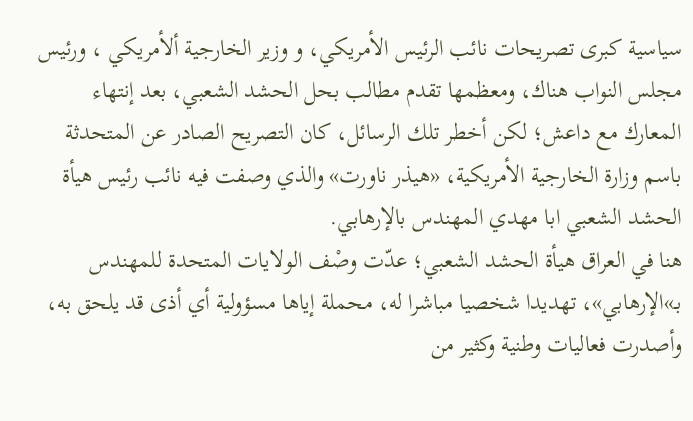سياسية كبرى تصريحات نائب الرئيس الأمريكي، و وزير الخارجية ألأمريكي ، ورئيس مجلس النواب هناك، ومعظمها تقدم مطالب بحل الحشد الشعبي، بعد إنتهاء المعارك مع داعش؛ لكن أخطر تلك الرسائل، كان التصريح الصادر عن المتحدثة باسم وزارة الخارجية الأمريكية، «هيذر ناورت» والذي وصفت فيه نائب رئيس هيأة الحشد الشعبي ابا مهدي المهندس بالإرهابي.
هنا في العراق هيأة الحشد الشعبي؛ عدّت وصْف الولايات المتحدة للمهندس بـ»الإرهابي»، تهديدا شخصيا مباشرا له، محملة إياها مسؤولية أي أذى قد يلحق به، وأصدرت فعاليات وطنية وكثير من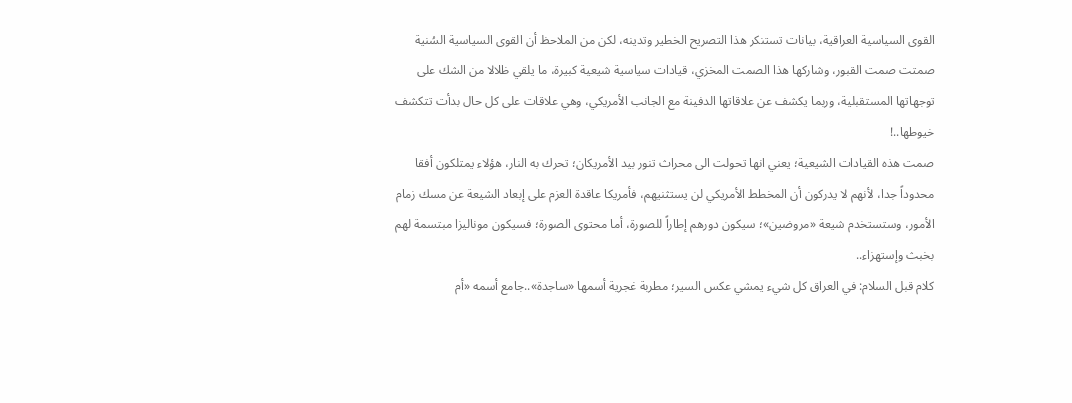القوى السياسية العراقية، بيانات تستنكر هذا التصريح الخطير وتدينه، لكن من الملاحظ أن القوى السياسية السُنية صمتت صمت القبور، وشاركها هذا الصمت المخزي، قيادات سياسية شيعية كبيرة، ما يلقي ظلالا من الشك على توجهاتها المستقبلية، وربما يكشف عن علاقاتها الدفينة مع الجانب الأمريكي، وهي علاقات على كل حال بدأت تتكشف خيوطها..!
صمت هذه القيادات الشيعية؛ يعني انها تحولت الى محراث تنور بيد الأمريكان؛ تحرك به النار، هؤلاء يمتلكون أفقا محدوداً جدا، لأنهم لا يدركون أن المخطط الأمريكي لن يستثنيهم، فأمريكا عاقدة العزم على إبعاد الشيعة عن مسك زمام الأمور، وستستخدم شيعة «مروضين»؛ سيكون دورهم إطاراً للصورة، أما محتوى الصورة؛ فسيكون موناليزا مبتسمة لهم بخبث وإستهزاء..
كلام قبل السلام: في العراق كل شيء يمشي عكس السير؛ مطربة غجرية أسمها «ساجدة»..جامع أسمه «أم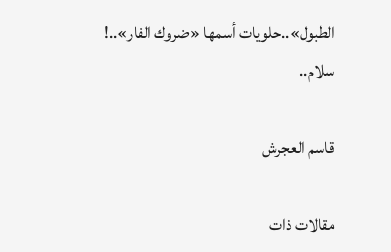الطبول»..حلويات أسمها «ضروك الفار»..!
سلام..

قاسم العجرش

مقالات ذات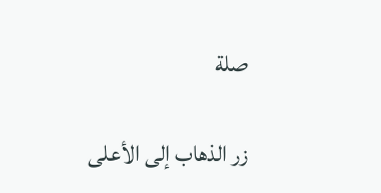صلة

زر الذهاب إلى الأعلى